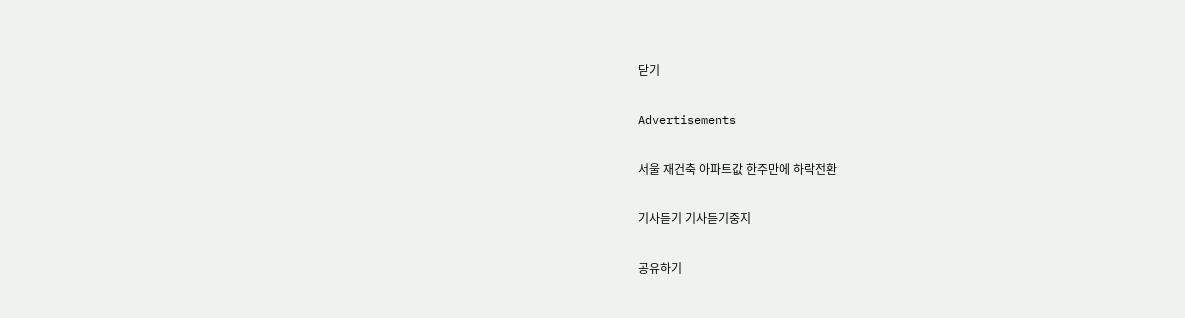닫기

Advertisements

서울 재건축 아파트값 한주만에 하락전환

기사듣기 기사듣기중지

공유하기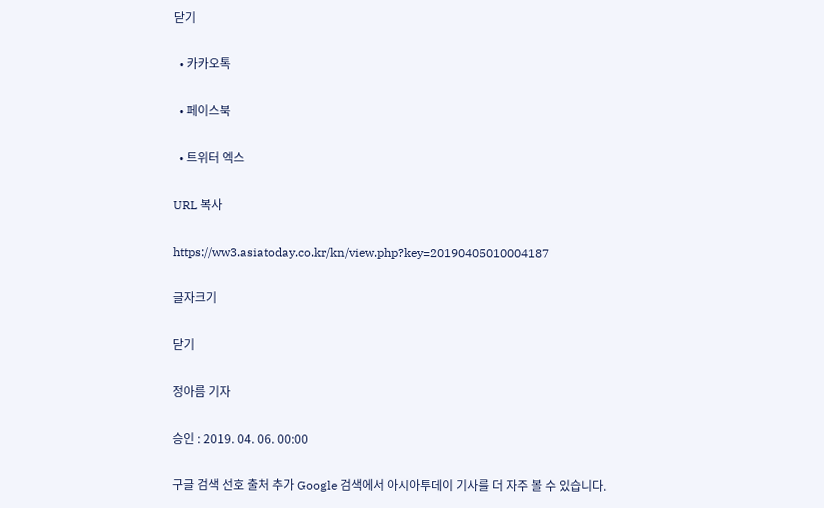닫기

  • 카카오톡

  • 페이스북

  • 트위터 엑스

URL 복사

https://ww3.asiatoday.co.kr/kn/view.php?key=20190405010004187

글자크기

닫기

정아름 기자

승인 : 2019. 04. 06. 00:00

구글 검색 선호 출처 추가 Google 검색에서 아시아투데이 기사를 더 자주 볼 수 있습니다.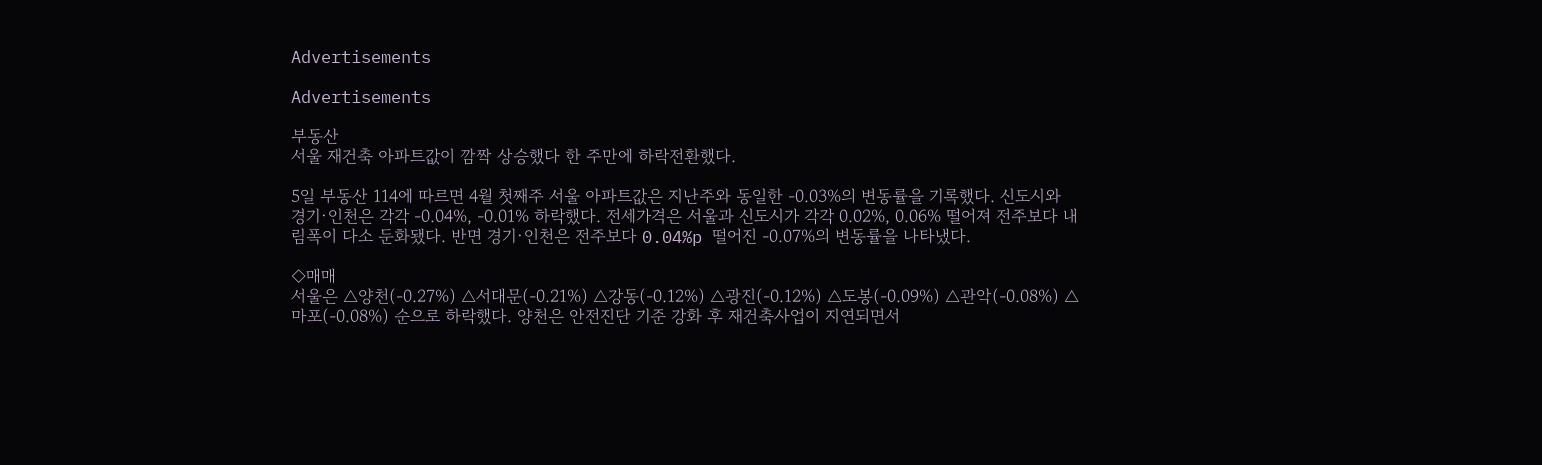Advertisements

Advertisements

부동산
서울 재건축 아파트값이 깜짝 상승했다 한 주만에 하락전환했다.

5일 부동산 114에 따르면 4월 첫째주 서울 아파트값은 지난주와 동일한 -0.03%의 변동률을 기록했다. 신도시와 경기·인천은 각각 -0.04%, -0.01% 하락했다. 전세가격은 서울과 신도시가 각각 0.02%, 0.06% 떨어져 전주보다 내림폭이 다소 둔화됐다. 반면 경기·인천은 전주보다 0.04%p 떨어진 -0.07%의 변동률을 나타냈다.

◇매매
서울은 △양천(-0.27%) △서대문(-0.21%) △강동(-0.12%) △광진(-0.12%) △도봉(-0.09%) △관악(-0.08%) △마포(-0.08%) 순으로 하락했다. 양천은 안전진단 기준 강화 후 재건축사업이 지연되면서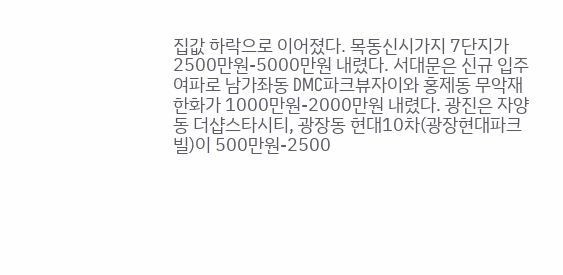집값 하락으로 이어졌다. 목동신시가지 7단지가 2500만원-5000만원 내렸다. 서대문은 신규 입주 여파로 남가좌동 DMC파크뷰자이와 홍제동 무악재한화가 1000만원-2000만원 내렸다. 광진은 자양동 더샵스타시티, 광장동 현대10차(광장현대파크빌)이 500만원-2500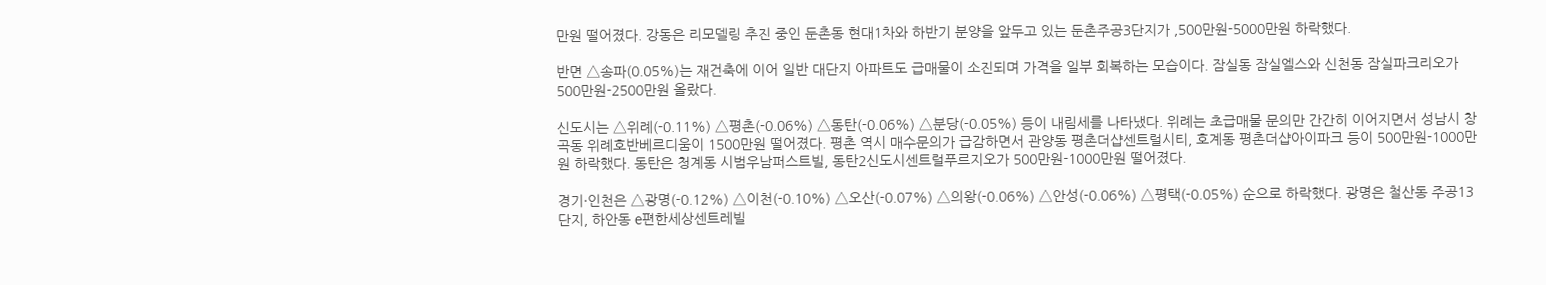만원 떨어졌다. 강동은 리모델링 추진 중인 둔촌동 현대1차와 하반기 분양을 앞두고 있는 둔촌주공3단지가 ,500만원-5000만원 하락했다.

반면 △송파(0.05%)는 재건축에 이어 일반 대단지 아파트도 급매물이 소진되며 가격을 일부 회복하는 모습이다. 잠실동 잠실엘스와 신천동 잠실파크리오가 500만원-2500만원 올랐다.

신도시는 △위례(-0.11%) △평촌(-0.06%) △동탄(-0.06%) △분당(-0.05%) 등이 내림세를 나타냈다. 위례는 초급매물 문의만 간간히 이어지면서 성남시 창곡동 위례호반베르디움이 1500만원 떨어졌다. 평촌 역시 매수문의가 급감하면서 관양동 평촌더샵센트럴시티, 호계동 평촌더샵아이파크 등이 500만원-1000만원 하락했다. 동탄은 청계동 시범우남퍼스트빌, 동탄2신도시센트럴푸르지오가 500만원-1000만원 떨어졌다.

경기·인천은 △광명(-0.12%) △이천(-0.10%) △오산(-0.07%) △의왕(-0.06%) △안성(-0.06%) △평택(-0.05%) 순으로 하락했다. 광명은 철산동 주공13단지, 하안동 e편한세상센트레빌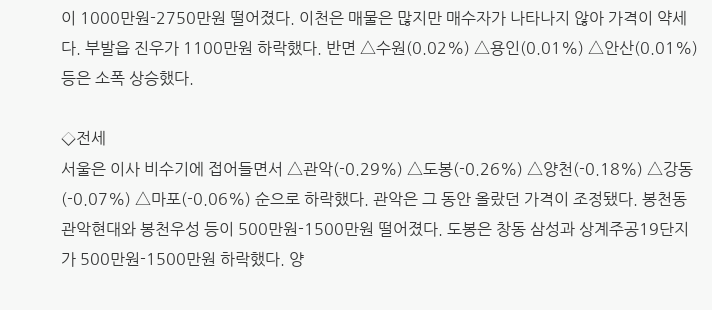이 1000만원-2750만원 떨어졌다. 이천은 매물은 많지만 매수자가 나타나지 않아 가격이 약세다. 부발읍 진우가 1100만원 하락했다. 반면 △수원(0.02%) △용인(0.01%) △안산(0.01%) 등은 소폭 상승했다.

◇전세
서울은 이사 비수기에 접어들면서 △관악(-0.29%) △도봉(-0.26%) △양천(-0.18%) △강동(-0.07%) △마포(-0.06%) 순으로 하락했다. 관악은 그 동안 올랐던 가격이 조정됐다. 봉천동 관악현대와 봉천우성 등이 500만원-1500만원 떨어졌다. 도봉은 창동 삼성과 상계주공19단지가 500만원-1500만원 하락했다. 양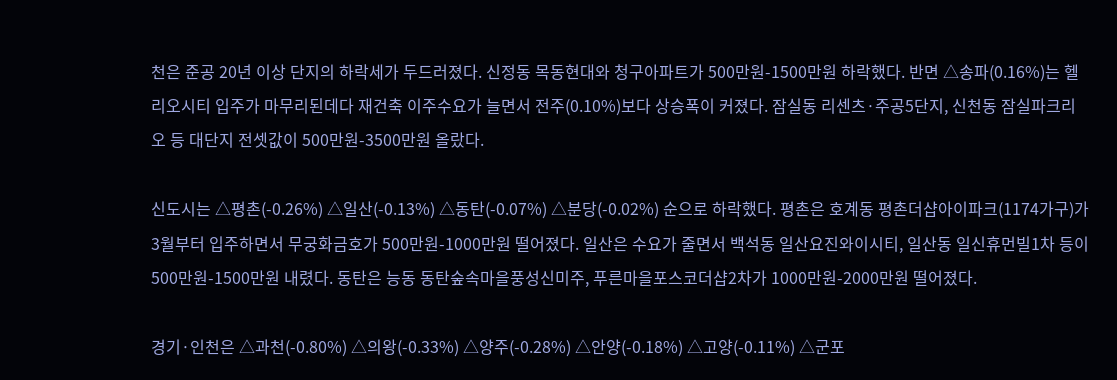천은 준공 20년 이상 단지의 하락세가 두드러졌다. 신정동 목동현대와 청구아파트가 500만원-1500만원 하락했다. 반면 △송파(0.16%)는 헬리오시티 입주가 마무리된데다 재건축 이주수요가 늘면서 전주(0.10%)보다 상승폭이 커졌다. 잠실동 리센츠·주공5단지, 신천동 잠실파크리오 등 대단지 전셋값이 500만원-3500만원 올랐다.

신도시는 △평촌(-0.26%) △일산(-0.13%) △동탄(-0.07%) △분당(-0.02%) 순으로 하락했다. 평촌은 호계동 평촌더샵아이파크(1174가구)가 3월부터 입주하면서 무궁화금호가 500만원-1000만원 떨어졌다. 일산은 수요가 줄면서 백석동 일산요진와이시티, 일산동 일신휴먼빌1차 등이 500만원-1500만원 내렸다. 동탄은 능동 동탄숲속마을풍성신미주, 푸른마을포스코더샵2차가 1000만원-2000만원 떨어졌다.

경기·인천은 △과천(-0.80%) △의왕(-0.33%) △양주(-0.28%) △안양(-0.18%) △고양(-0.11%) △군포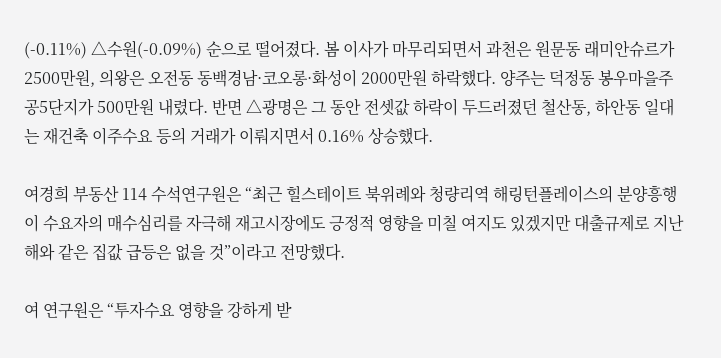(-0.11%) △수원(-0.09%) 순으로 떨어졌다. 봄 이사가 마무리되면서 과천은 원문동 래미안슈르가 2500만원, 의왕은 오전동 동백경남·코오롱·화성이 2000만원 하락했다. 양주는 덕정동 봉우마을주공5단지가 500만원 내렸다. 반면 △광명은 그 동안 전셋값 하락이 두드러졌던 철산동, 하안동 일대는 재건축 이주수요 등의 거래가 이뤄지면서 0.16% 상승했다.

여경희 부동산 114 수석연구원은 “최근 힐스테이트 북위례와 청량리역 해링턴플레이스의 분양흥행이 수요자의 매수심리를 자극해 재고시장에도 긍정적 영향을 미칠 여지도 있겠지만 대출규제로 지난해와 같은 집값 급등은 없을 것”이라고 전망했다.

여 연구원은 “투자수요 영향을 강하게 받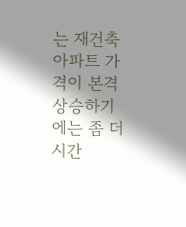는 재건축 아파트 가격이 본격 상승하기에는 좀 더 시간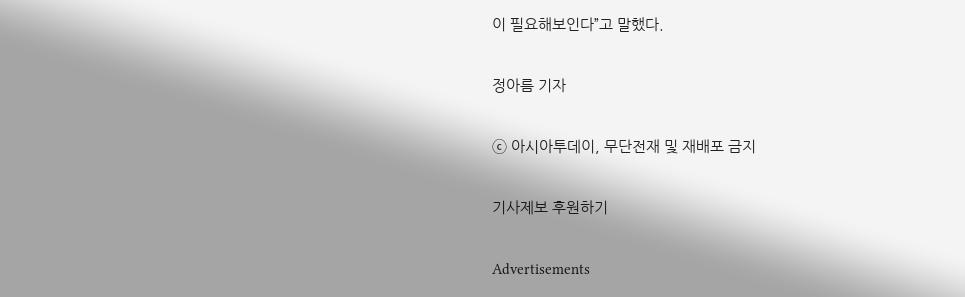이 필요해보인다”고 말했다.

정아름 기자

ⓒ 아시아투데이, 무단전재 및 재배포 금지

기사제보 후원하기

Advertisements